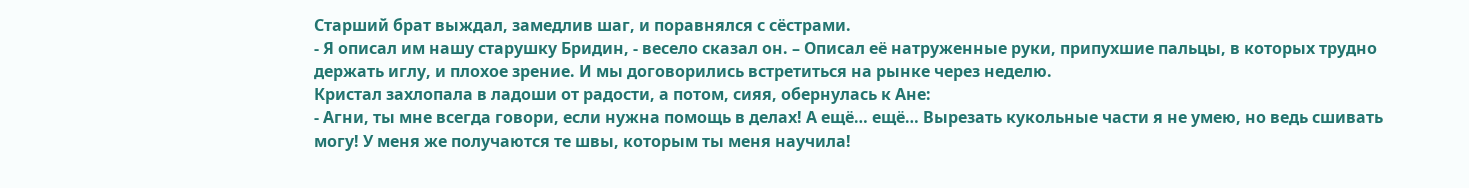Старший брат выждал, замедлив шаг, и поравнялся с сёстрами.
- Я описал им нашу старушку Бридин, - весело сказал он. – Описал её натруженные руки, припухшие пальцы, в которых трудно держать иглу, и плохое зрение. И мы договорились встретиться на рынке через неделю.
Кристал захлопала в ладоши от радости, а потом, сияя, обернулась к Ане:
- Агни, ты мне всегда говори, если нужна помощь в делах! А ещё… ещё… Вырезать кукольные части я не умею, но ведь сшивать могу! У меня же получаются те швы, которым ты меня научила!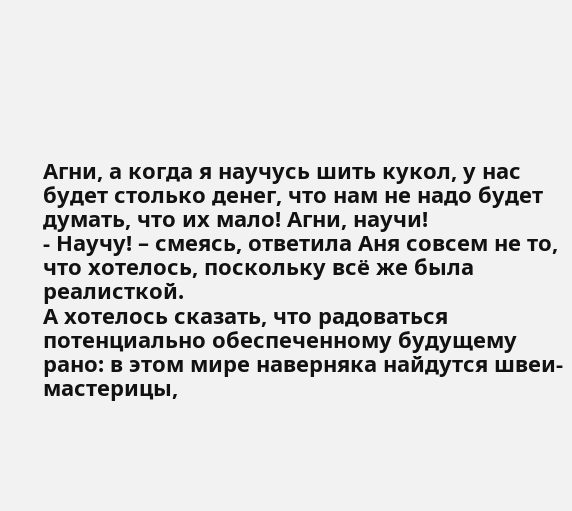Агни, а когда я научусь шить кукол, у нас будет столько денег, что нам не надо будет думать, что их мало! Агни, научи!
- Научу! – смеясь, ответила Аня совсем не то, что хотелось, поскольку всё же была реалисткой.
А хотелось сказать, что радоваться потенциально обеспеченному будущему рано: в этом мире наверняка найдутся швеи-мастерицы,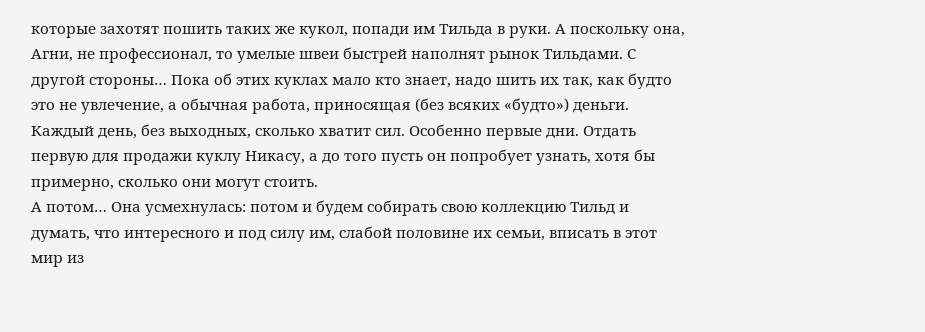которые захотят пошить таких же кукол, попади им Тильда в руки. А поскольку она, Агни, не профессионал, то умелые швеи быстрей наполнят рынок Тильдами. С другой стороны… Пока об этих куклах мало кто знает, надо шить их так, как будто это не увлечение, а обычная работа, приносящая (без всяких «будто») деньги. Каждый день, без выходных, сколько хватит сил. Особенно первые дни. Отдать первую для продажи куклу Никасу, а до того пусть он попробует узнать, хотя бы примерно, сколько они могут стоить.
А потом… Она усмехнулась: потом и будем собирать свою коллекцию Тильд и думать, что интересного и под силу им, слабой половине их семьи, вписать в этот мир из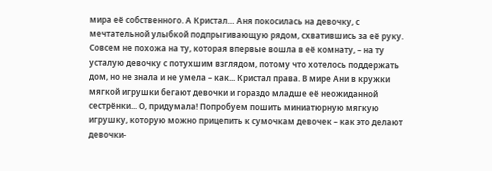мира её собственного. А Кристал… Аня покосилась на девочку, с мечтательной улыбкой подпрыгивающую рядом, схватившись за её руку. Совсем не похожа на ту, которая впервые вошла в её комнату, – на ту усталую девочку с потухшим взглядом, потому что хотелось поддержать дом, но не знала и не умела – как... Кристал права. В мире Ани в кружки мягкой игрушки бегают девочки и гораздо младше её неожиданной сестрёнки... О, придумала! Попробуем пошить миниатюрную мягкую игрушку, которую можно прицепить к сумочкам девочек – как это делают девочки-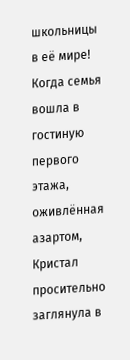школьницы в её мире!
Когда семья вошла в гостиную первого этажа, оживлённая азартом, Кристал просительно заглянула в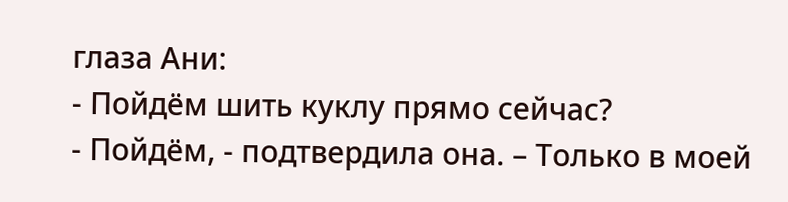глаза Ани:
- Пойдём шить куклу прямо сейчас?
- Пойдём, - подтвердила она. – Только в моей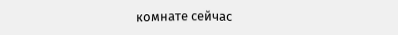комнате сейчас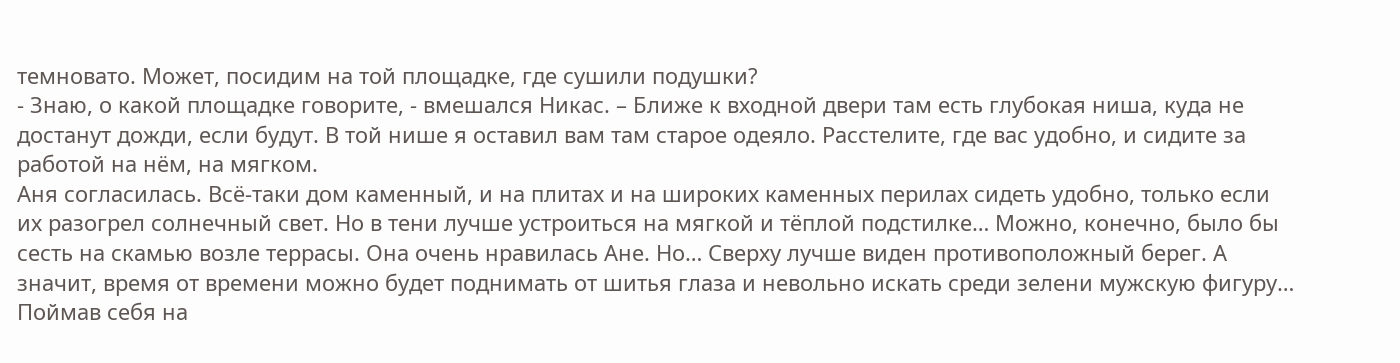темновато. Может, посидим на той площадке, где сушили подушки?
- Знаю, о какой площадке говорите, - вмешался Никас. – Ближе к входной двери там есть глубокая ниша, куда не достанут дожди, если будут. В той нише я оставил вам там старое одеяло. Расстелите, где вас удобно, и сидите за работой на нём, на мягком.
Аня согласилась. Всё-таки дом каменный, и на плитах и на широких каменных перилах сидеть удобно, только если их разогрел солнечный свет. Но в тени лучше устроиться на мягкой и тёплой подстилке… Можно, конечно, было бы сесть на скамью возле террасы. Она очень нравилась Ане. Но… Сверху лучше виден противоположный берег. А значит, время от времени можно будет поднимать от шитья глаза и невольно искать среди зелени мужскую фигуру…
Поймав себя на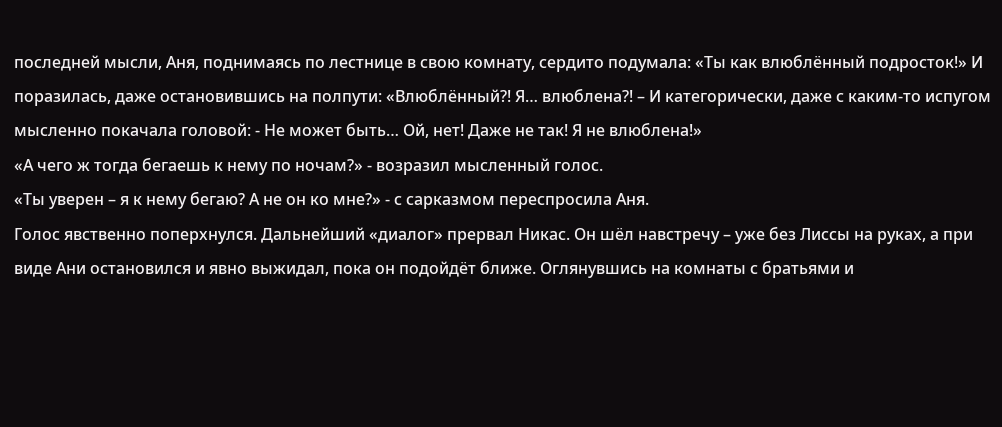последней мысли, Аня, поднимаясь по лестнице в свою комнату, сердито подумала: «Ты как влюблённый подросток!» И поразилась, даже остановившись на полпути: «Влюблённый?! Я… влюблена?! – И категорически, даже с каким-то испугом мысленно покачала головой: - Не может быть… Ой, нет! Даже не так! Я не влюблена!»
«А чего ж тогда бегаешь к нему по ночам?» - возразил мысленный голос.
«Ты уверен – я к нему бегаю? А не он ко мне?» - с сарказмом переспросила Аня.
Голос явственно поперхнулся. Дальнейший «диалог» прервал Никас. Он шёл навстречу – уже без Лиссы на руках, а при виде Ани остановился и явно выжидал, пока он подойдёт ближе. Оглянувшись на комнаты с братьями и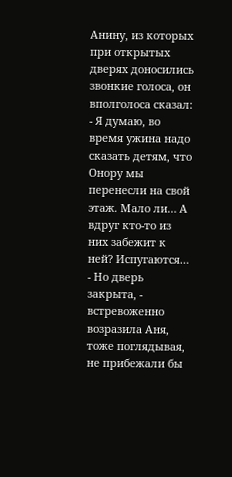Анину, из которых при открытых дверях доносились звонкие голоса, он вполголоса сказал:
- Я думаю, во время ужина надо сказать детям, что Онору мы перенесли на свой этаж. Мало ли… А вдруг кто-то из них забежит к ней? Испугаются…
- Но дверь закрыта, - встревоженно возразила Аня, тоже поглядывая, не прибежали бы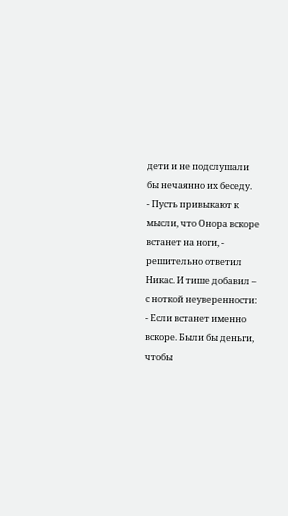дети и не подслушали бы нечаянно их беседу.
- Пусть привыкают к мысли, что Онора вскоре встанет на ноги, - решительно ответил Никас. И тише добавил – с ноткой неуверенности: - Если встанет именно вскоре. Были бы деньги, чтобы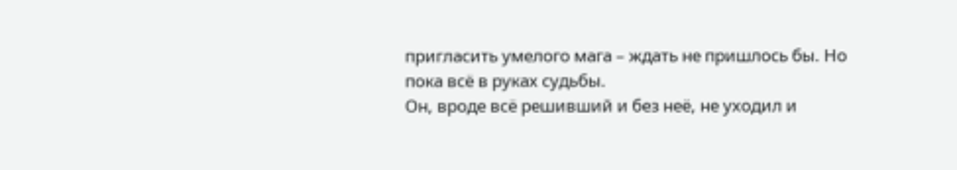пригласить умелого мага – ждать не пришлось бы. Но пока всё в руках судьбы.
Он, вроде всё решивший и без неё, не уходил и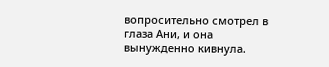вопросительно смотрел в глаза Ани, и она вынужденно кивнула.